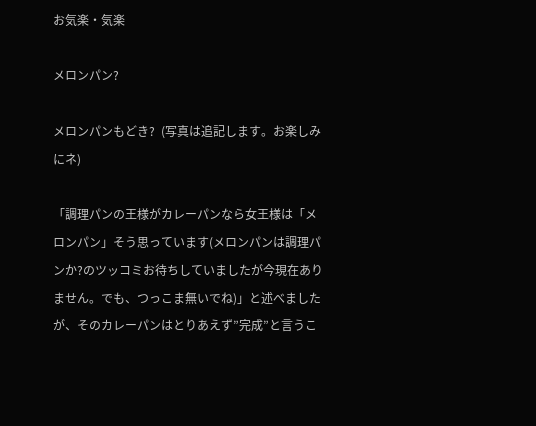お気楽・気楽

メロンパン?

メロンパンもどき?  (写真は追記します。お楽しみにネ)

「調理パンの王様がカレーパンなら女王様は「メロンパン」そう思っています(メロンパンは調理パンか?のツッコミお待ちしていましたが今現在ありません。でも、つっこま無いでね)」と述べましたが、そのカレーパンはとりあえず”完成”と言うこ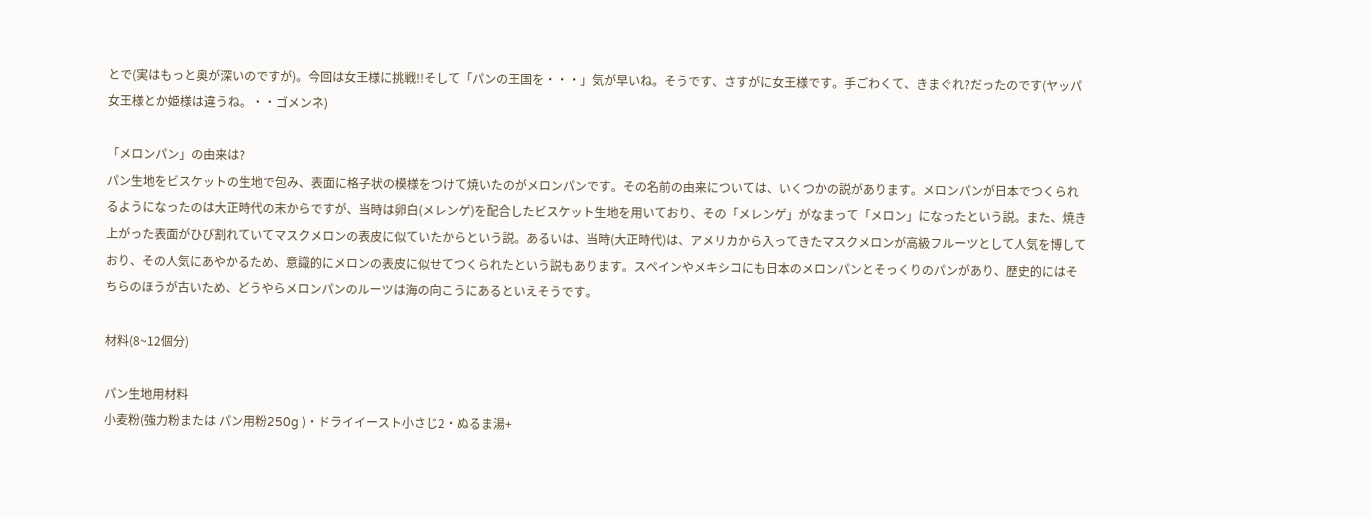とで(実はもっと奥が深いのですが)。今回は女王様に挑戦!!そして「パンの王国を・・・」気が早いね。そうです、さすがに女王様です。手ごわくて、きまぐれ?だったのです(ヤッパ女王様とか姫様は違うね。・・ゴメンネ)

「メロンパン」の由来は?
パン生地をビスケットの生地で包み、表面に格子状の模様をつけて焼いたのがメロンパンです。その名前の由来については、いくつかの説があります。メロンパンが日本でつくられるようになったのは大正時代の末からですが、当時は卵白(メレンゲ)を配合したビスケット生地を用いており、その「メレンゲ」がなまって「メロン」になったという説。また、焼き上がった表面がひび割れていてマスクメロンの表皮に似ていたからという説。あるいは、当時(大正時代)は、アメリカから入ってきたマスクメロンが高級フルーツとして人気を博しており、その人気にあやかるため、意識的にメロンの表皮に似せてつくられたという説もあります。スペインやメキシコにも日本のメロンパンとそっくりのパンがあり、歴史的にはそちらのほうが古いため、どうやらメロンパンのルーツは海の向こうにあるといえそうです。

材料(8~12個分)

パン生地用材料
小麦粉(強力粉または パン用粉250g )・ドライイースト小さじ2・ぬるま湯+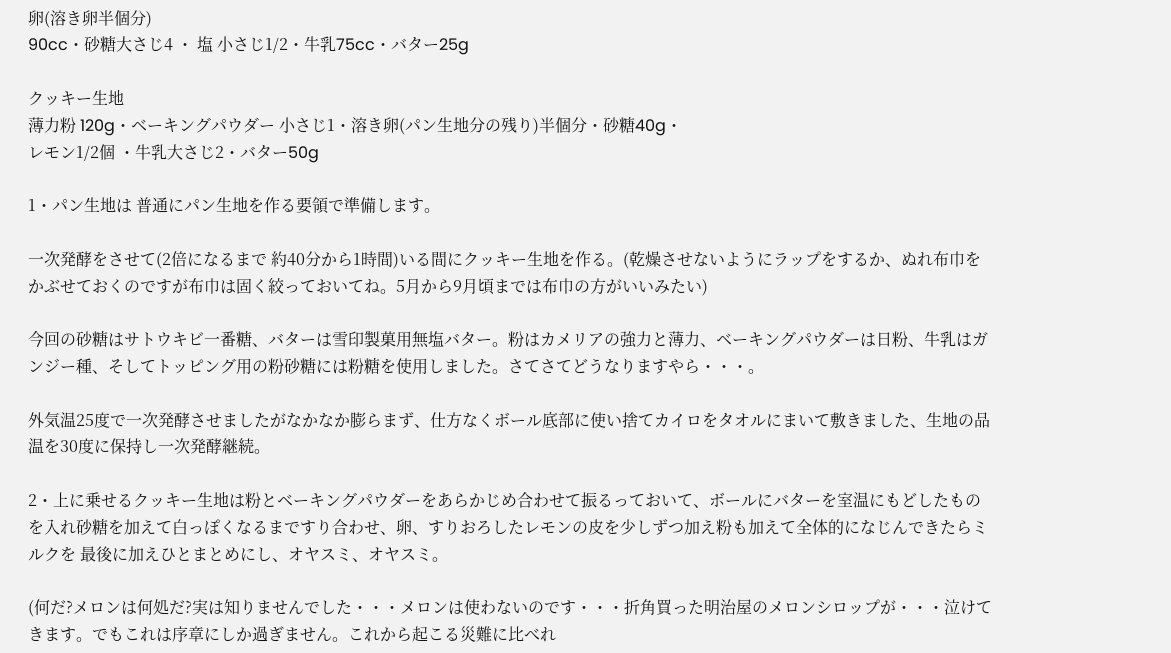卵(溶き卵半個分)
90cc・砂糖大さじ4 ・ 塩 小さじ1/2・牛乳75cc・バター25g

クッキー生地
薄力粉 120g・ベーキングパウダー 小さじ1・溶き卵(パン生地分の残り)半個分・砂糖40g・
レモン1/2個 ・牛乳大さじ2・バター50g

1・パン生地は 普通にパン生地を作る要領で準備します。

一次発酵をさせて(2倍になるまで 約40分から1時間)いる間にクッキー生地を作る。(乾燥させないようにラップをするか、ぬれ布巾をかぶせておくのですが布巾は固く絞っておいてね。5月から9月頃までは布巾の方がいいみたい)

今回の砂糖はサトウキビ一番糖、バターは雪印製菓用無塩バター。粉はカメリアの強力と薄力、ベーキングパウダーは日粉、牛乳はガンジー種、そしてトッピング用の粉砂糖には粉糖を使用しました。さてさてどうなりますやら・・・。

外気温25度で一次発酵させましたがなかなか膨らまず、仕方なくボール底部に使い捨てカイロをタオルにまいて敷きました、生地の品温を30度に保持し一次発酵継続。

2・上に乗せるクッキー生地は粉とベーキングパウダーをあらかじめ合わせて振るっておいて、ボールにバターを室温にもどしたものを入れ砂糖を加えて白っぽくなるまですり合わせ、卵、すりおろしたレモンの皮を少しずつ加え粉も加えて全体的になじんできたらミルクを 最後に加えひとまとめにし、オヤスミ、オヤスミ。

(何だ?メロンは何処だ?実は知りませんでした・・・メロンは使わないのです・・・折角買った明治屋のメロンシロップが・・・泣けてきます。でもこれは序章にしか過ぎません。これから起こる災難に比べれ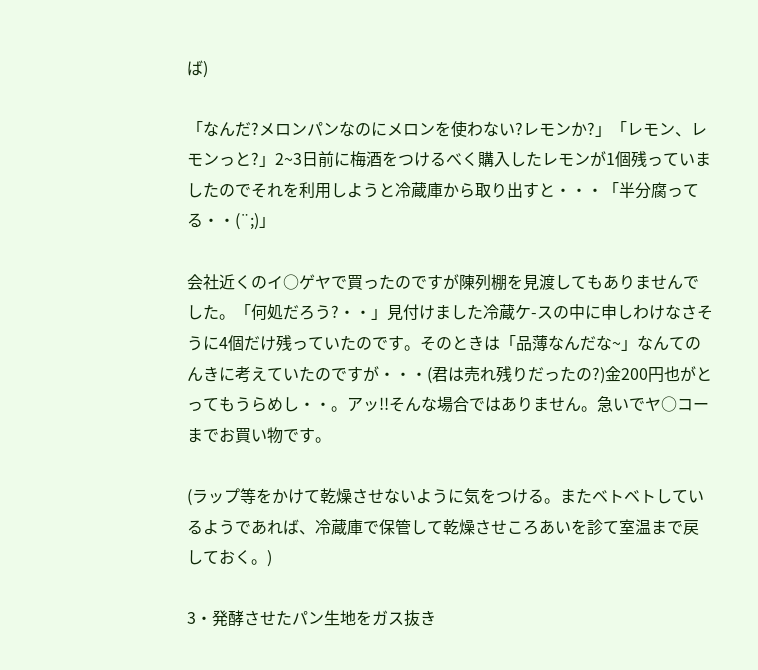ば)

「なんだ?メロンパンなのにメロンを使わない?レモンか?」「レモン、レモンっと?」2~3日前に梅酒をつけるべく購入したレモンが1個残っていましたのでそれを利用しようと冷蔵庫から取り出すと・・・「半分腐ってる・・(¨;)」

会社近くのイ○ゲヤで買ったのですが陳列棚を見渡してもありませんでした。「何処だろう?・・」見付けました冷蔵ケ-スの中に申しわけなさそうに4個だけ残っていたのです。そのときは「品薄なんだな~」なんてのんきに考えていたのですが・・・(君は売れ残りだったの?)金200円也がとってもうらめし・・。アッ!!そんな場合ではありません。急いでヤ○コーまでお買い物です。

(ラップ等をかけて乾燥させないように気をつける。またベトベトしているようであれば、冷蔵庫で保管して乾燥させころあいを診て室温まで戻しておく。)

3・発酵させたパン生地をガス抜き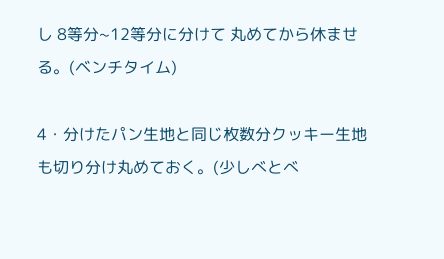し 8等分~12等分に分けて 丸めてから休ませる。(ベンチタイム)

4・分けたパン生地と同じ枚数分クッキー生地も切り分け丸めておく。(少しべとべ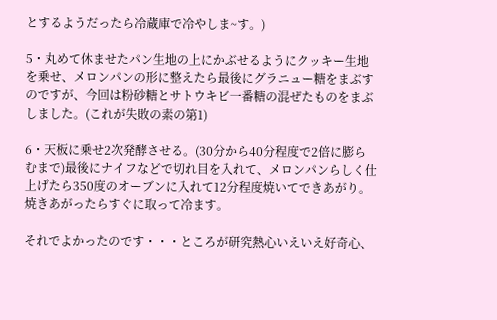とするようだったら冷蔵庫で冷やしま~す。)

5・丸めて休ませたパン生地の上にかぶせるようにクッキー生地を乗せ、メロンパンの形に整えたら最後にグラニュー糖をまぶすのですが、今回は粉砂糖とサトウキビ一番糖の混ぜたものをまぶしました。(これが失敗の素の第1)

6・天板に乗せ2次発酵させる。(30分から40分程度で2倍に膨らむまで)最後にナイフなどで切れ目を入れて、メロンパンらしく仕上げたら350度のオーブンに入れて12分程度焼いてできあがり。焼きあがったらすぐに取って冷ます。

それでよかったのです・・・ところが研究熱心いえいえ好奇心、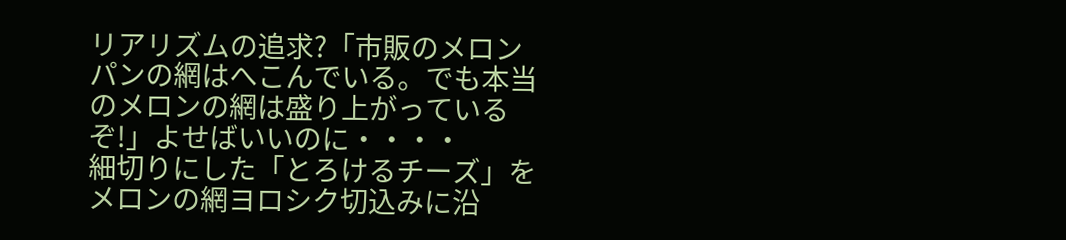リアリズムの追求?「市販のメロンパンの網はへこんでいる。でも本当のメロンの網は盛り上がっているぞ!」よせばいいのに・・・・
細切りにした「とろけるチーズ」をメロンの網ヨロシク切込みに沿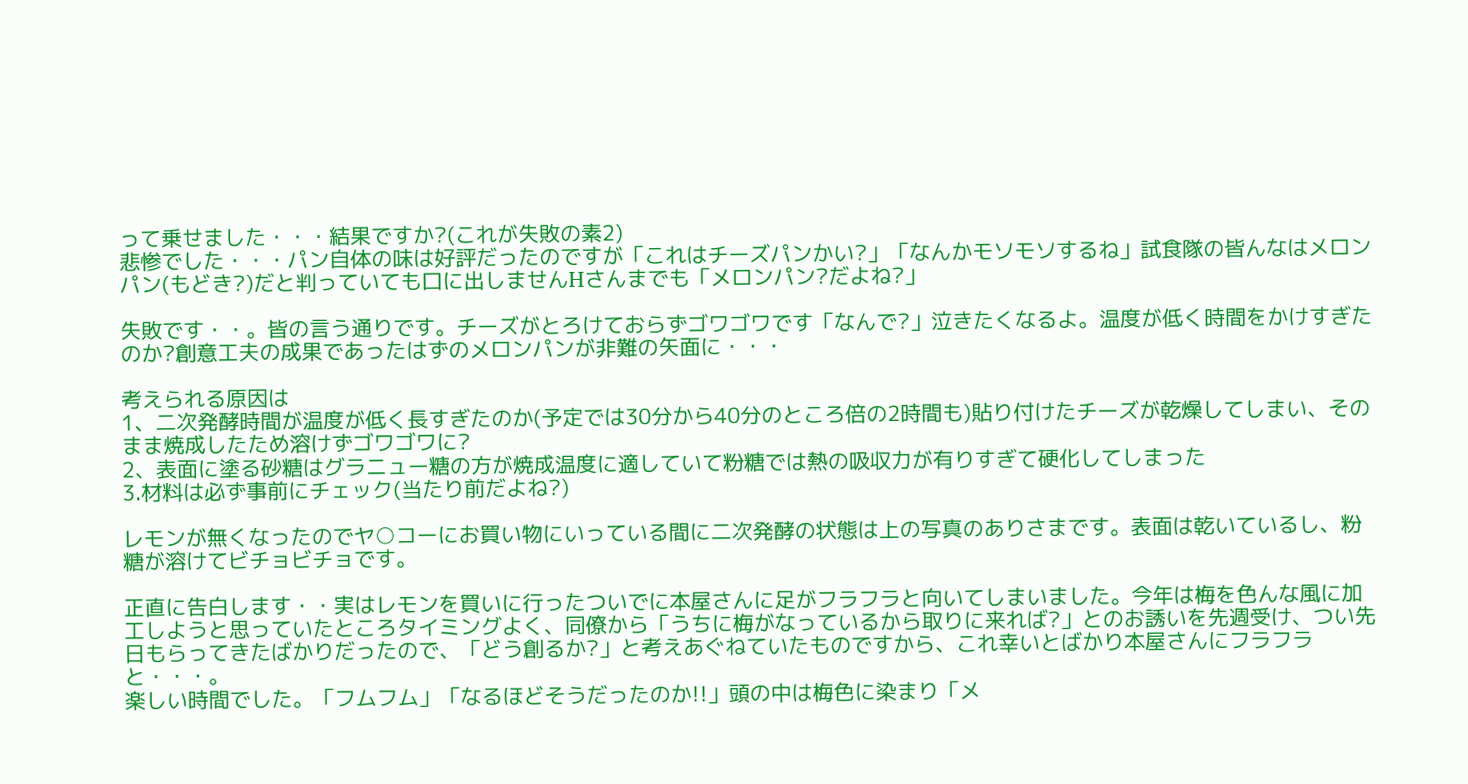って乗せました・・・結果ですか?(これが失敗の素2)
悲惨でした・・・パン自体の味は好評だったのですが「これはチーズパンかい?」「なんかモソモソするね」試食隊の皆んなはメロンパン(もどき?)だと判っていても口に出しませんHさんまでも「メロンパン?だよね?」

失敗です・・。皆の言う通りです。チーズがとろけておらずゴワゴワです「なんで?」泣きたくなるよ。温度が低く時間をかけすぎたのか?創意工夫の成果であったはずのメロンパンが非難の矢面に・・・

考えられる原因は
1、二次発酵時間が温度が低く長すぎたのか(予定では30分から40分のところ倍の2時間も)貼り付けたチーズが乾燥してしまい、そのまま焼成したため溶けずゴワゴワに?
2、表面に塗る砂糖はグラニュー糖の方が焼成温度に適していて粉糖では熱の吸収力が有りすぎて硬化してしまった
3.材料は必ず事前にチェック(当たり前だよね?)

レモンが無くなったのでヤ○コーにお買い物にいっている間に二次発酵の状態は上の写真のありさまです。表面は乾いているし、粉糖が溶けてビチョビチョです。

正直に告白します・・実はレモンを買いに行ったついでに本屋さんに足がフラフラと向いてしまいました。今年は梅を色んな風に加工しようと思っていたところタイミングよく、同僚から「うちに梅がなっているから取りに来れば?」とのお誘いを先週受け、つい先日もらってきたばかりだったので、「どう創るか?」と考えあぐねていたものですから、これ幸いとばかり本屋さんにフラフラと・・・。
楽しい時間でした。「フムフム」「なるほどそうだったのか!!」頭の中は梅色に染まり「メ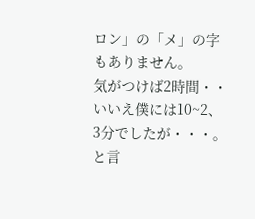ロン」の「メ」の字もありません。
気がつけば2時間・・いいえ僕には10~2、3分でしたが・・・。と言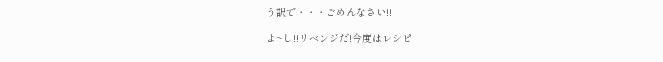う訳で・・・ごめんなさい!!

よ~し!!リベンジだ!今度はレシピ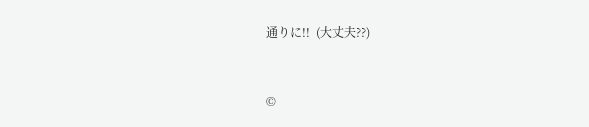通りに!!  (大丈夫??)


©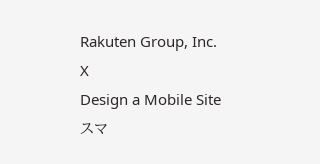Rakuten Group, Inc.
X
Design a Mobile Site
スマ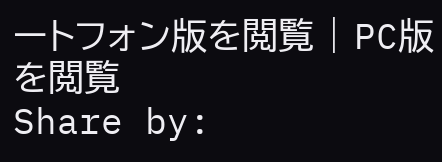ートフォン版を閲覧 | PC版を閲覧
Share by: